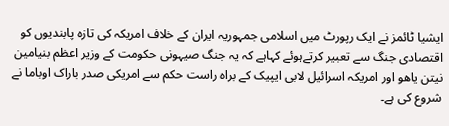ایشیا ٹائمز نے ایک رپورٹ میں اسلامی جمہوریہ ایران کے خلاف امریکہ کی تازہ پابندیوں کو اقتصادی جنگ سے تعبیر کرتےہوئے کہاہے کہ یہ جنگ صیہونی حکومت کے وزیر اعظم بنیامین نیتن یاھو اور امریکہ اسرائيل لابی ایپیک کے براہ راست حکم سے امریکی صدر باراک اوباما نے شروع کی ہے۔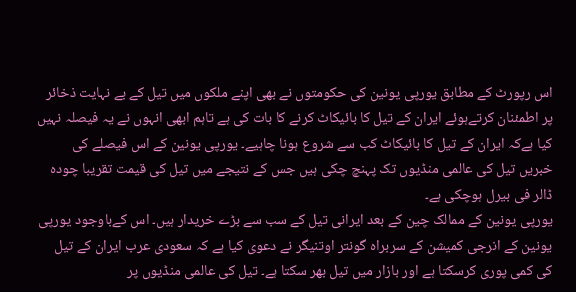اس رپورٹ کے مطابق یورپی یونین کی حکومتوں نے بھی اپنے ملکوں میں تیل کے بے نہایت ذخائر پر اطمئنان کرتےہوئے ایران کے تیل کا بائیکاٹ کرنے کا بات کی ہے تاہم ابھی انہوں نے یہ فیصلہ نہیں کیا ہےکہ ایران کے تیل کا بائیکاٹ کب سے شروع ہونا چاہیے۔ یورپی یونین کے اس فیصلے کی خبریں تیل کی عالمی منڈیوں تک پہنچ چکی ہیں جس کے نتیجے میں تیل کی قیمت تقریبا چودہ ڈالر فی بیرل ہوچکی ہے۔
یورپی یونین کے ممالک چین کے بعد ایرانی تیل کے سب سے بڑے خریدار ہیں۔ اس کےباوجود یورپی یونین کے انرجی کمیشن کے سربراہ گونتر اوتنیگر نے دعوی کیا ہے کہ سعودی عرب ایران کے تیل کی کمی پوری کرسکتا ہے اور بازار میں تیل بھر سکتا ہے۔ تیل کی عالمی منڈیوں پر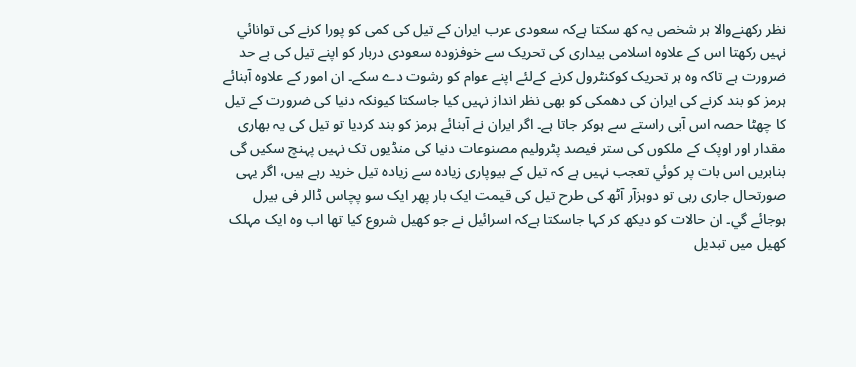نظر رکھنےوالا ہر شخص یہ کھ سکتا ہےکہ سعودی عرب ایران کے تیل کی کمی کو پورا کرنے کی توانائي نہیں رکھتا اس کے علاوہ اسلامی بیداری کی تحریک سے خوفزودہ سعودی دربار کو اپنے تیل کی بے حد ضرورت ہے تاکہ وہ ہر تحریک کوکنٹرول کرنے کےلئے اپنے عوام کو رشوت دے سکے۔ ان امور کے علاوہ آبنائے ہرمز کو بند کرنے کی ایران کی دھمکی کو بھی نظر انداز نہیں کیا جاسکتا کیونکہ دنیا کی ضرورت کے تیل کا چھٹا حصہ اس آبی راستے سے ہوکر جاتا ہے۔ اگر ایران نے آبنائے ہرمز کو بند کردیا تو تیل کی یہ بھاری مقدار اور اوپک کے ملکوں کی ستر فیصد پٹرولیم مصنوعات دنیا کی منڈیوں تک نہیں پہنچ سکیں گی بنابریں اس بات پر کوئي تعجب نہیں ہے کہ تیل کے بیوپاری زیادہ سے زیادہ تیل خرید رہے ہیں، اگر یہی صورتحال جاری رہی تو دوہزآر آٹھ کی طرح تیل کی قیمت ایک بار پھر ایک سو پچاس ڈالر فی بیرل ہوجائے گي۔ ان حالات کو دیکھ کر کہا جاسکتا ہےکہ اسرائيل نے جو کھیل شروع کیا تھا اب وہ ایک مہلک کھیل میں تبدیل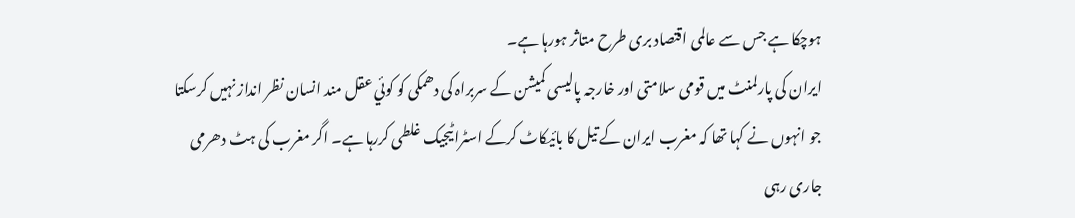ہوچکا ہے جس سے عالمی اقتصاد بری طرح متاثر ہورہا ہے۔
ایران کی پارلمنٹ میں قومی سلامتی اور خارجہ پالیسی کمیشن کے سربراہ کی دھمکی کو کوئي عقل مند انسان نظر انداز نہيں کرسکتا جو انہوں نے کہا تھا کہ مغرب ایران کے تیل کا بائيکاٹ کرکے اسٹراٹیجیک غلطی کررہا ہے۔ اگر مغرب کی ہٹ دھرمی جاری رہی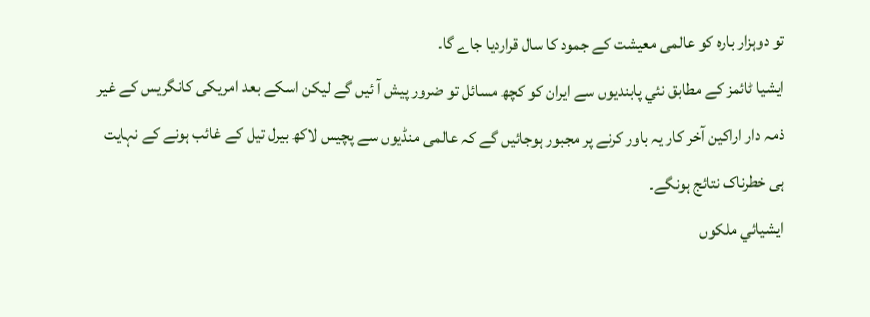تو دوہزار بارہ کو عالمی معیشت کے جمود کا سال قراردیا جاے گا۔
ایشیا ٹائمز کے مطابق نئي پابندیوں سے ایران کو کچھ مسائل تو ضرور پیش آ ئيں گے لیکن اسکے بعد امریکی کانگریس کے غیر ذمہ دار اراکین آخر کار یہ باور کرنے پر مجبور ہوجائيں گے کہ عالمی منڈیوں سے پچیس لاکھ بیرل تیل کے غائب ہونے کے نہایت ہی خطرناک نتائج ہونگے۔
ایشیائي ملکوں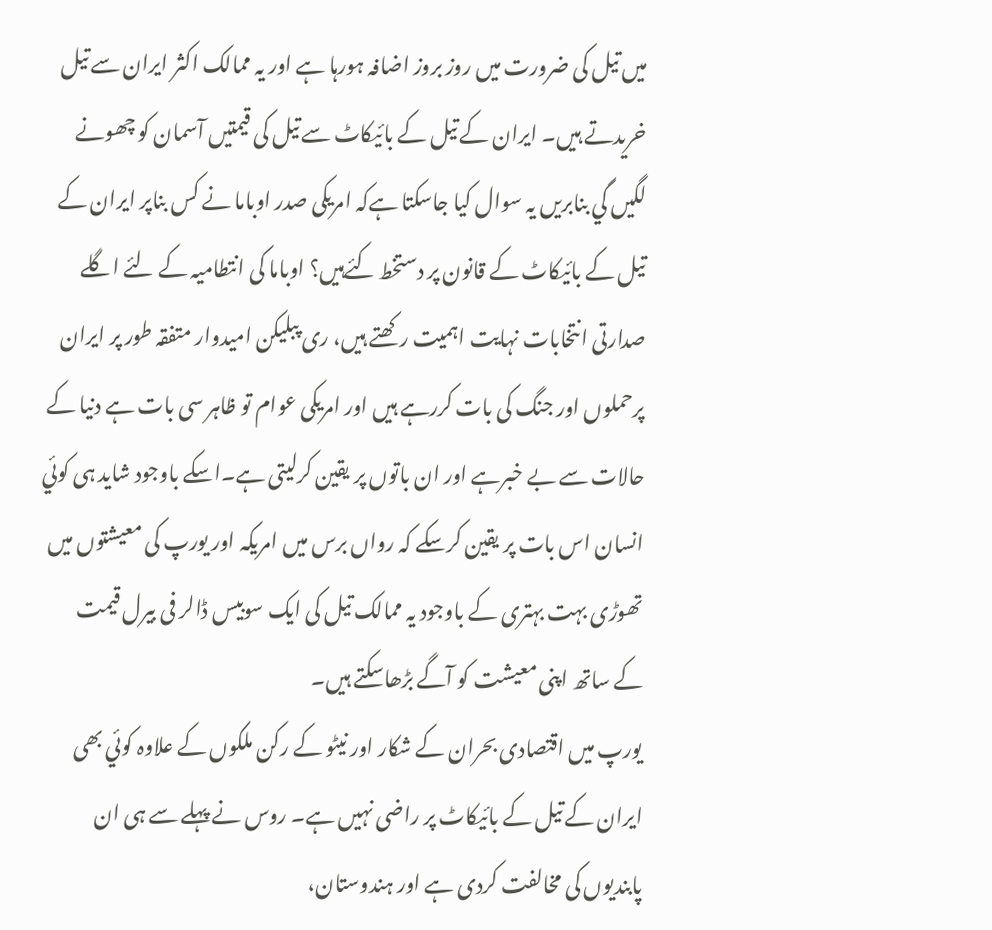میں تیل کی ضرورت میں روز بروز اضافہ ہورہا ہے اور یہ ممالک اکثر ایران سے تیل خریدتے ہیں۔ ایران کے تیل کے بائيکاٹ سے تیل کی قیمتیں آسمان کو چھونے لگیں گي بنابریں یہ سوال کیا جاسکتا ہےکہ امریکی صدر اوباما نے کس بناپر ایران کے تیل کے بائیکاٹ کے قانون پر دستخط کئےہیں؟ اوباما کی انتطامیہ کے لئے اگلے صدارتی انتخابات نہایت اہمیت رکھتے ہیں، ری پبلیکن امیدوار متفقہ طور پر ایران پرحملوں اور جنگ کی بات کررہے ہیں اور امریکی عوام تو ظاہر سی بات ہے دنیا کے حالات سے بے خبرہے اور ان باتوں پر یقین کرلیتی ہے۔اسکے باوجود شاید ہی کوئي انسان اس بات پر یقین کرسکے کہ رواں برس میں امریکہ اور یورپ کی معیشتوں میں تھوڑی بہت بہتری کے باوجود یہ ممالک تیل کی ایک سوبیس ڈالر فی بیرل قیمت کے ساتھ اپنی معیشت کو آگے بڑھاسکتے ہیں۔
یورپ میں اقتصادی بحران کے شکار اور نیٹو کے رکن ملکوں کے علاوہ کوئي بھی ایران کے تیل کے بائيکاٹ پر راضی نہیں ہے۔ روس نے پہلے سے ہی ان پابندیوں کی مخالفت کردی ہے اور ہندوستان،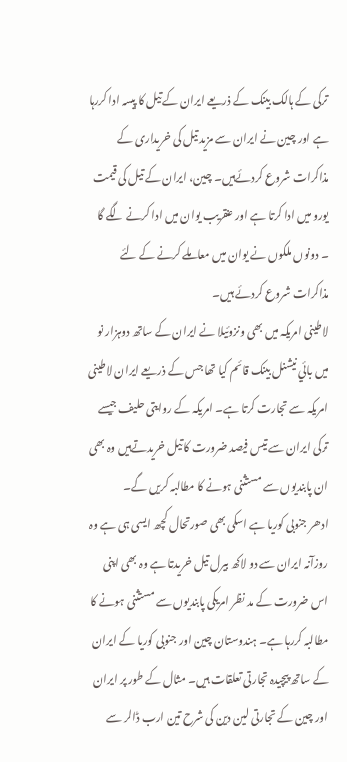ترکی کے ہالک بینک کے ذریعے ایران کے تیل کا پیسہ ادا کررہا ہے اور چين نے ایران سے مزید تیل کی خریداری کے مذاکرات شروع کردئےہیں۔ چین، ایران کے تیل کی قیمت یورو میں ادا کرتا ہے اور عنقریب یوان میں ادا کرنے لگے گا ۔ دونوں ملکوں نے یوان میں معاملے کرنے کے لئے مذاکرات شروع کردئے ہیں۔
لاطینی امریکہ میں بھی ونزوئيلا نے ایران کے ساتھ دوہزار نو میں بائي نیشنل بینک قائم کیا تھا جس کے ذریعے ایران لاطینی امریکہ سے تجارت کرتا ہے۔ امریکہ کے روایتی حلیف جیسے ترکی ایران سے تیس فیصد ضرورت کا تیل خریدتےہیں وہ بھی ان پابندیوں سے مستثنی ہونے کا مطالبہ کریں گے۔
ادھر جنوبی کوریا ہے اسکی بھی صورتحال کچھ ایسی ہی ہے وہ روزآنہ ایران سے دو لاکھ بیرل تیل خریدتا ہے وہ بھی اپنی اس ضرورت کے مد نظر امریکی پابندیوں سے مستثنی ہونے کا مطالبہ کررہا ہے۔ ہندوستان چین اور جنوبی کوریا کے ایران کے ساتھ پیچیدہ تجارتی تعلقات ہیں۔ مثال کے طور پر ایران اور چین کے تجارتی لین دین کی شرح تین ارب ڈالر سے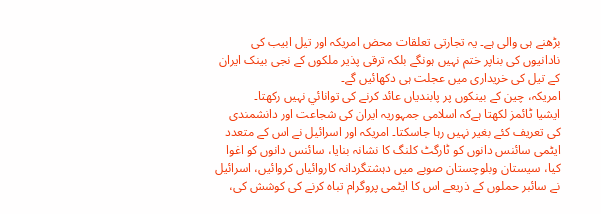بڑھنے ہی والی ہے۔ یہ تجارتی تعلقات محض امریکہ اور تیل ابیب کی نادانیوں کی بناپر ختم نہیں ہونگے بلکہ ترقی پذیر ملکوں کے نجی بینک ایران کے تیل کی خریداری میں عجلت ہی دکھائيں گے۔
امریکہ، چین کے بینکوں پر پابندیاں عائد کرنے کی توانائي نہیں رکھتا۔
ایشیا ٹائمز لکھتا ہےکہ اسلامی جمہوریہ ایران کی شجاعت اور دانشمندی کی تعریف کئے بغیر نہیں رہا جاسکتا۔ امریکہ اور اسرائيل نے اس کے متعدد ایٹمی سائنس دانوں کو ٹارگٹ کلنگ کا نشانہ بنایا، سائنس دانوں کو اغوا کیا، سیستان وبلوچستان صوبے میں دہشتگردانہ کاروائياں کروائيں، اسرائيل نے سائبر حملوں کے ذریعے اس کا ایٹمی پروگرام تباہ کرنے کی کوشش کی،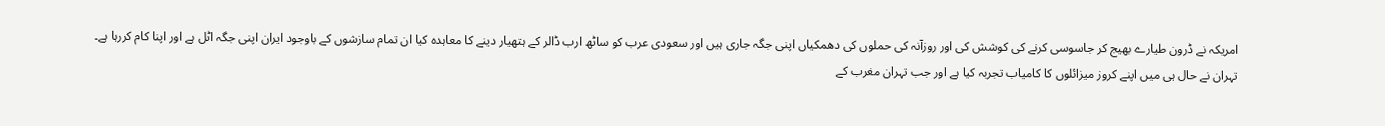امریکہ نے ڈرون طیارے بھیج کر جاسوسی کرنے کی کوشش کی اور روزآنہ کی حملوں کی دھمکیاں اپنی جگہ جاری ہیں اور سعودی عرب کو ساٹھ ارب ڈالر کے ہتھیار دینے کا معاہدہ کیا ان تمام سازشوں کے باوجود ایران اپنی جگہ اٹل ہے اور اپنا کام کررہا ہے۔
تہران نے حال ہی میں اپنے کروز میزائلوں کا کامیاب تجربہ کیا ہے اور جب تہران مغرب کے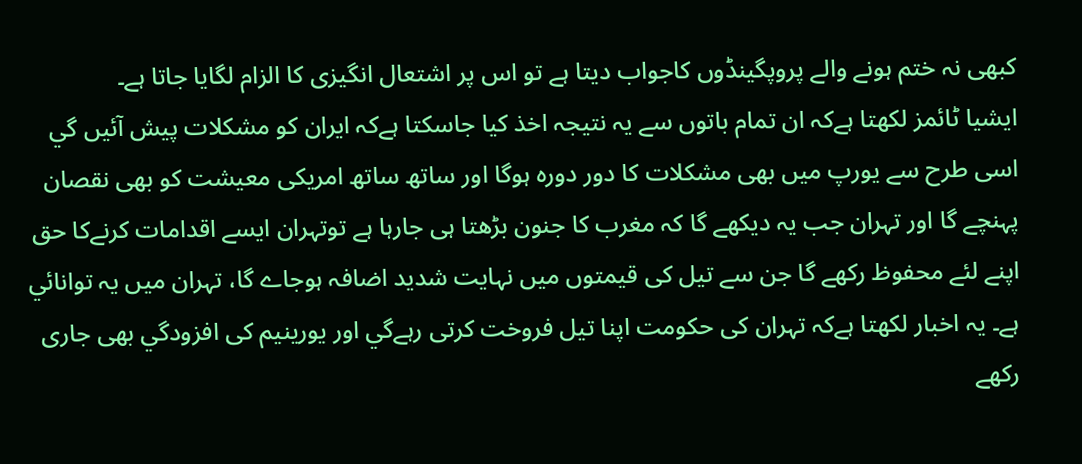کبھی نہ ختم ہونے والے پروپگينڈوں کاجواب دیتا ہے تو اس پر اشتعال انگیزی کا الزام لگایا جاتا ہے۔
ایشیا ٹائمز لکھتا ہےکہ ان تمام باتوں سے یہ نتیجہ اخذ کیا جاسکتا ہےکہ ایران کو مشکلات پیش آئيں گي اسی طرح سے یورپ میں بھی مشکلات کا دور دورہ ہوگا اور ساتھ ساتھ امریکی معیشت کو بھی نقصان پہنچے گا اور تہران جب یہ دیکھے گا کہ مغرب کا جنون بڑھتا ہی جارہا ہے توتہران ایسے اقدامات کرنےکا حق اپنے لئے محفوظ رکھے گا جن سے تیل کی قیمتوں میں نہایت شدید اضافہ ہوجاے گا، تہران میں یہ توانائي ہے۔ یہ اخبار لکھتا ہےکہ تہران کی حکومت اپنا تیل فروخت کرتی رہےگي اور یورینیم کی افزودگي بھی جاری رکھے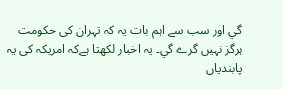گي اور سب سے اہم بات یہ کہ تہران کی حکومت ہرگز نہیں گرے گي۔ یہ اخبار لکھتا ہےکہ امریکہ کی یہ پابندیاں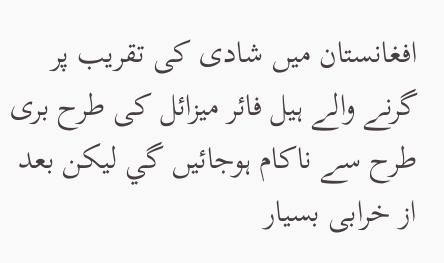افغانستان میں شادی کی تقریب پر گرنے والے ہیل فائر میزائل کی طرح بری طرح سے ناکام ہوجائيں گي لیکن بعد از خرابی بسیار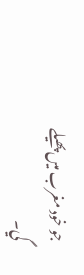جو خود مغرب میں پھیلے گي۔